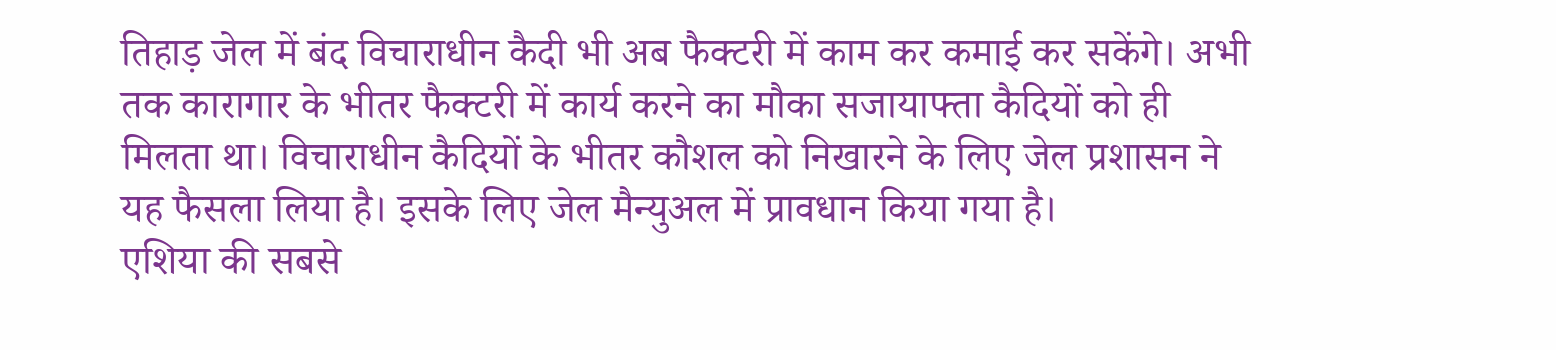तिहाड़ जेल में बंद विचाराधीन कैदी भी अब फैक्टरी में काम कर कमाई कर सकेंगे। अभी तक कारागार के भीतर फैक्टरी में कार्य करने का मौका सजायाफ्ता कैदियों को ही मिलता था। विचाराधीन कैदियों के भीतर कौशल को निखारने के लिए जेल प्रशासन ने यह फैसला लिया है। इसके लिए जेल मैन्युअल में प्रावधान किया गया है।
एशिया की सबसे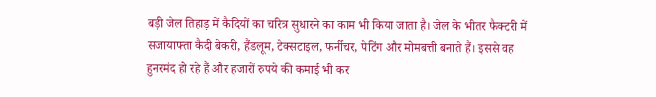बड़ी जेल तिहाड़ में कैदियों का चरित्र सुधारने का काम भी किया जाता है। जेल के भीतर फैक्टरी में सजायाफ्ता कैदी बेकरी, हैंडलूम, टेक्सटाइल, फर्नीचर, पेटिंग और मोमबत्ती बनाते हैं। इससे वह हुनरमंद हो रहे हैं और हजारों रुपये की कमाई भी कर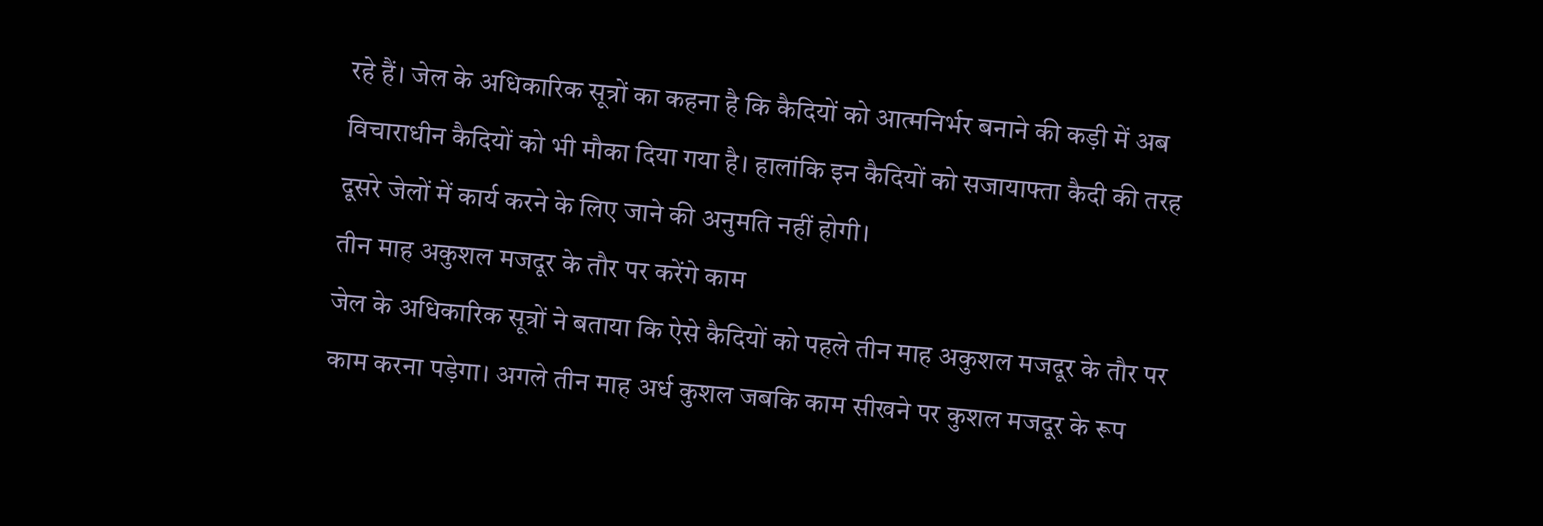रहे हैं। जेल के अधिकारिक सूत्रों का कहना है कि कैदियों को आत्मनिर्भर बनाने की कड़ी में अब विचाराधीन कैदियों को भी मौका दिया गया है। हालांकि इन कैदियों को सजायाफ्ता कैदी की तरह दूसरे जेलों में कार्य करने के लिए जाने की अनुमति नहीं होगी।
तीन माह अकुशल मजदूर के तौर पर करेंगे काम
जेल के अधिकारिक सूत्रों ने बताया कि ऐसे कैदियों को पहले तीन माह अकुशल मजदूर के तौर पर काम करना पड़ेगा। अगले तीन माह अर्ध कुशल जबकि काम सीखने पर कुशल मजदूर के रूप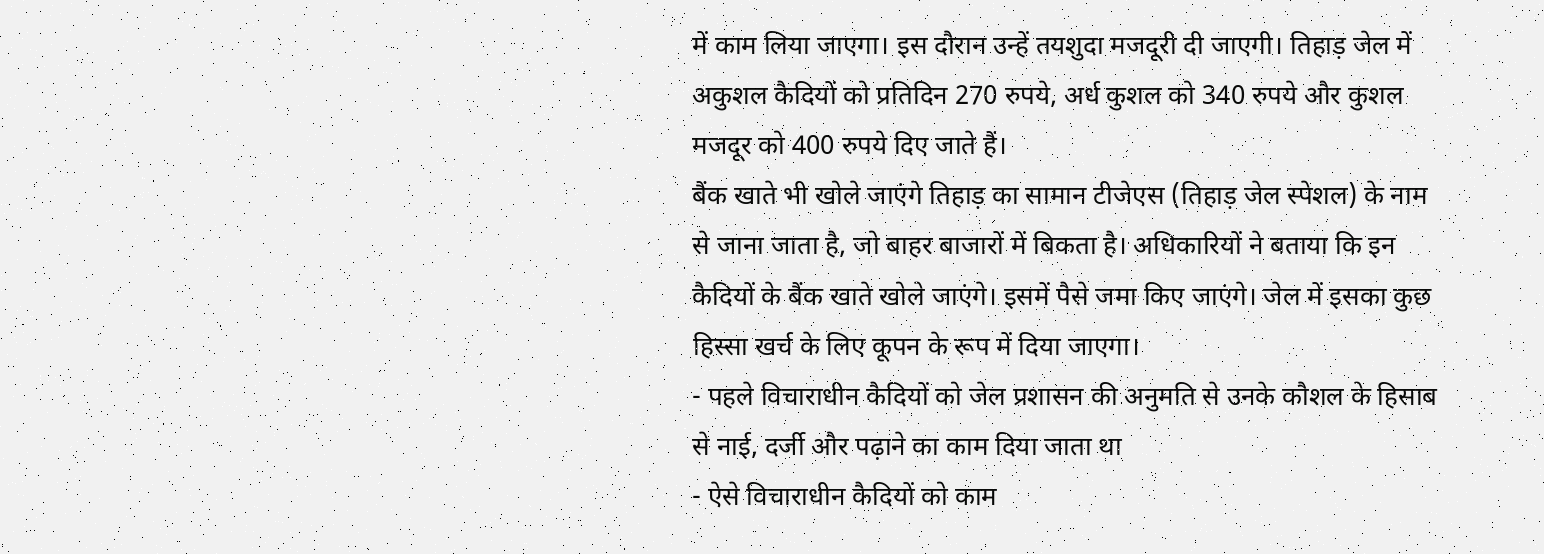में काम लिया जाएगा। इस दौरान उन्हें तयशुदा मजदूरी दी जाएगी। तिहाड़ जेल में अकुशल कैदियों को प्रतिदिन 270 रुपये, अर्ध कुशल को 340 रुपये और कुशल मजदूर को 400 रुपये दिए जाते हैं।
बैंक खाते भी खोले जाएंगे तिहाड़ का सामान टीजेएस (तिहाड़ जेल स्पेशल) के नाम से जाना जाता है, जो बाहर बाजारों में बिकता है। अधिकारियों ने बताया कि इन कैदियों के बैंक खाते खोले जाएंगे। इसमें पैसे जमा किए जाएंगे। जेल में इसका कुछ हिस्सा खर्च के लिए कूपन के रूप में दिया जाएगा।
- पहले विचाराधीन कैदियों को जेल प्रशासन की अनुमति से उनके कौशल के हिसाब से नाई, दर्जी और पढ़ाने का काम दिया जाता था
- ऐसे विचाराधीन कैदियों को काम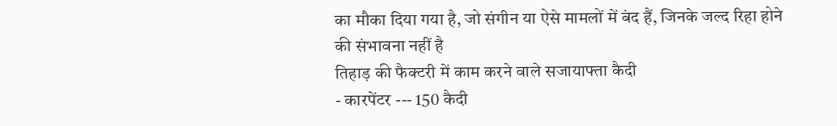का मौका दिया गया है, जो संगीन या ऐसे मामलों में बंद हैं, जिनके जल्द रिहा होने की संभावना नहीं है
तिहाड़ की फैक्टरी में काम करने वाले सजायाफ्ता कैदी
- कारपेंटर --- 150 कैदी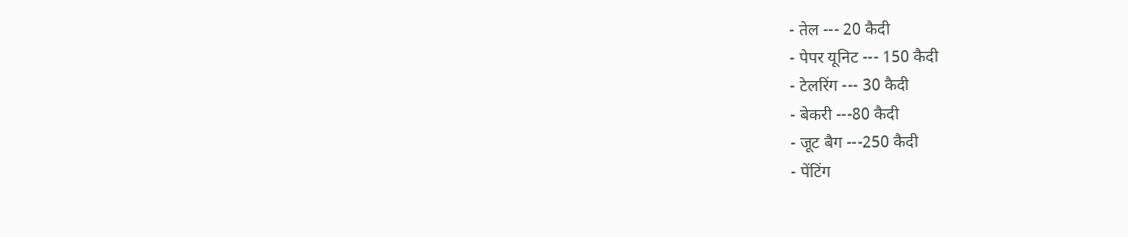- तेल --- 20 कैदी
- पेपर यूनिट --- 150 कैदी
- टेलरिंग --- 30 कैदी
- बेकरी ---80 कैदी
- जूट बैग ---250 कैदी
- पेंटिंग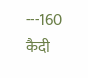---160 कैदी